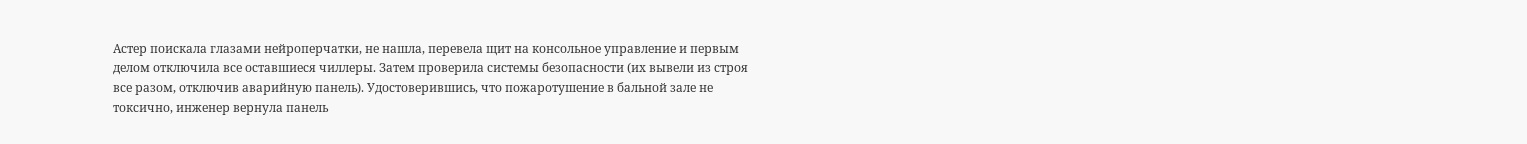Астер поискала глазами нейроперчатки, не нашла, перевела щит на консольное управление и первым делом отключила все оставшиеся чиллеры. Затем проверила системы безопасности (их вывели из строя все разом, отключив аварийную панель). Удостоверившись, что пожаротушение в бальной зале не токсично, инженер вернула панель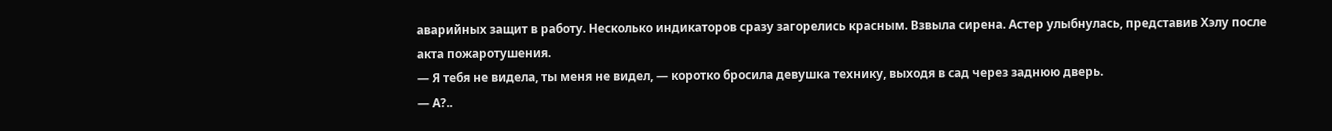аварийных защит в работу. Несколько индикаторов сразу загорелись красным. Взвыла сирена. Астер улыбнулась, представив Хэлу после акта пожаротушения.
— Я тебя не видела, ты меня не видел, — коротко бросила девушка технику, выходя в сад через заднюю дверь.
— А?..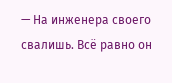— На инженера своего свалишь. Всё равно он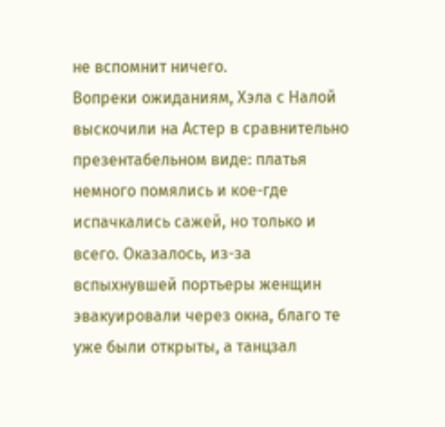не вспомнит ничего.
Вопреки ожиданиям, Хэла с Налой выскочили на Астер в сравнительно презентабельном виде: платья немного помялись и кое-где испачкались сажей, но только и всего. Оказалось, из-за вспыхнувшей портьеры женщин эвакуировали через окна, благо те уже были открыты, а танцзал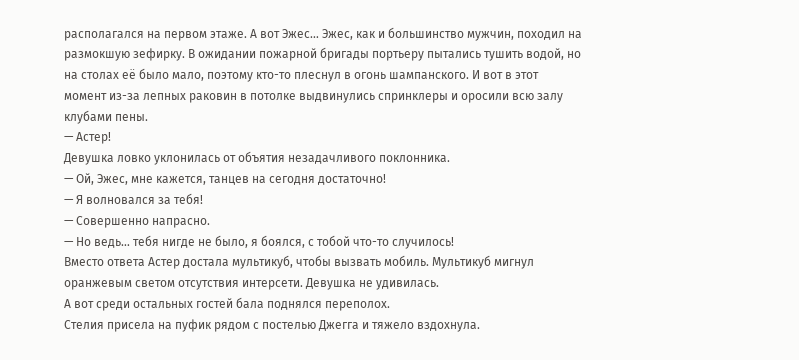располагался на первом этаже. А вот Эжес… Эжес, как и большинство мужчин, походил на размокшую зефирку. В ожидании пожарной бригады портьеру пытались тушить водой, но на столах её было мало, поэтому кто-то плеснул в огонь шампанского. И вот в этот момент из-за лепных раковин в потолке выдвинулись спринклеры и оросили всю залу клубами пены.
— Астер!
Девушка ловко уклонилась от объятия незадачливого поклонника.
— Ой, Эжес, мне кажется, танцев на сегодня достаточно!
— Я волновался за тебя!
— Совершенно напрасно.
— Но ведь… тебя нигде не было, я боялся, с тобой что-то случилось!
Вместо ответа Астер достала мультикуб, чтобы вызвать мобиль. Мультикуб мигнул оранжевым светом отсутствия интерсети. Девушка не удивилась.
А вот среди остальных гостей бала поднялся переполох.
Стелия присела на пуфик рядом с постелью Джегга и тяжело вздохнула.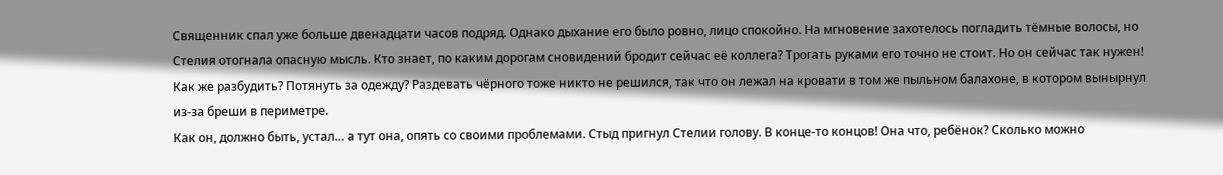Священник спал уже больше двенадцати часов подряд. Однако дыхание его было ровно, лицо спокойно. На мгновение захотелось погладить тёмные волосы, но Стелия отогнала опасную мысль. Кто знает, по каким дорогам сновидений бродит сейчас её коллега? Трогать руками его точно не стоит. Но он сейчас так нужен! Как же разбудить? Потянуть за одежду? Раздевать чёрного тоже никто не решился, так что он лежал на кровати в том же пыльном балахоне, в котором вынырнул из-за бреши в периметре.
Как он, должно быть, устал… а тут она, опять со своими проблемами. Стыд пригнул Стелии голову. В конце-то концов! Она что, ребёнок? Сколько можно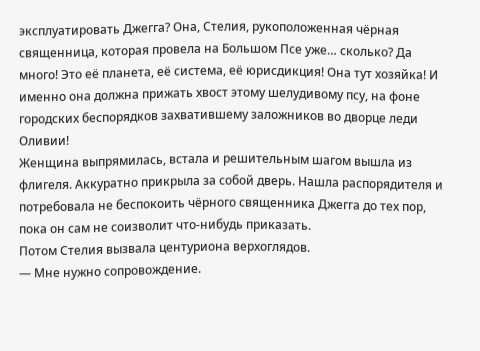эксплуатировать Джегга? Она, Стелия, рукоположенная чёрная священница, которая провела на Большом Псе уже… сколько? Да много! Это её планета, её система, её юрисдикция! Она тут хозяйка! И именно она должна прижать хвост этому шелудивому псу, на фоне городских беспорядков захватившему заложников во дворце леди Оливии!
Женщина выпрямилась, встала и решительным шагом вышла из флигеля. Аккуратно прикрыла за собой дверь. Нашла распорядителя и потребовала не беспокоить чёрного священника Джегга до тех пор, пока он сам не соизволит что-нибудь приказать.
Потом Стелия вызвала центуриона верхоглядов.
— Мне нужно сопровождение.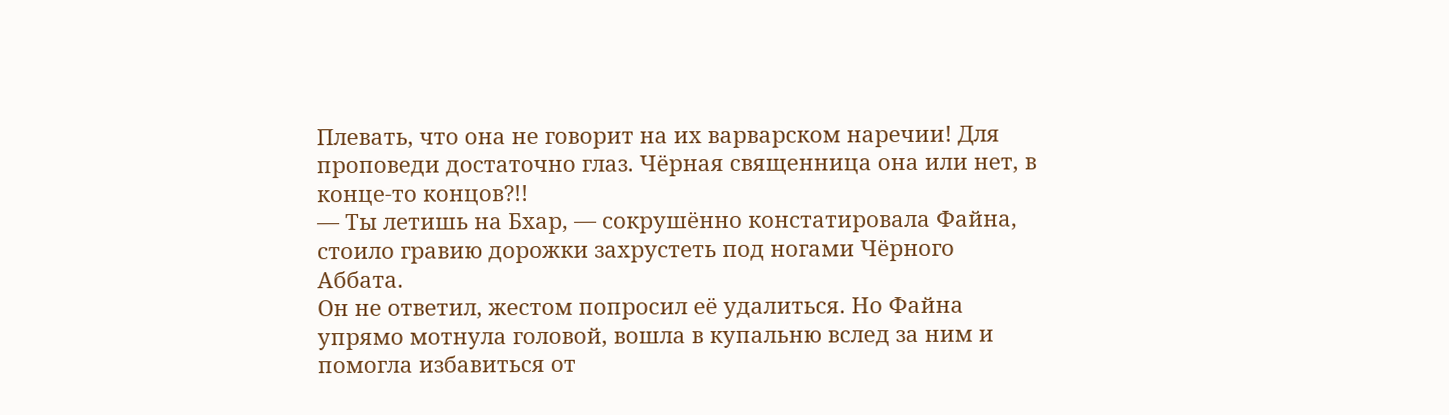Плевать, что она не говорит на их варварском наречии! Для проповеди достаточно глаз. Чёрная священница она или нет, в конце-то концов?!!
— Ты летишь на Бхар, — сокрушённо констатировала Файна, стоило гравию дорожки захрустеть под ногами Чёрного Аббата.
Он не ответил, жестом попросил её удалиться. Но Файна упрямо мотнула головой, вошла в купальню вслед за ним и помогла избавиться от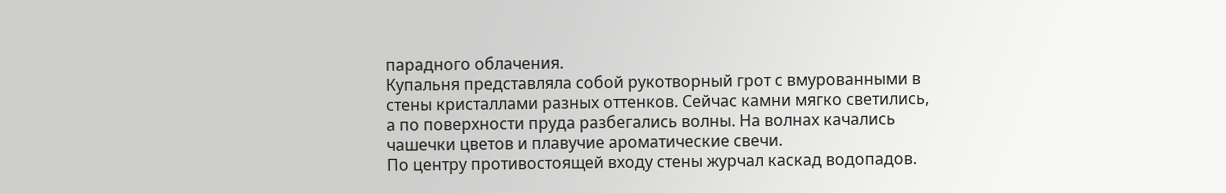парадного облачения.
Купальня представляла собой рукотворный грот с вмурованными в стены кристаллами разных оттенков. Сейчас камни мягко светились, а по поверхности пруда разбегались волны. На волнах качались чашечки цветов и плавучие ароматические свечи.
По центру противостоящей входу стены журчал каскад водопадов.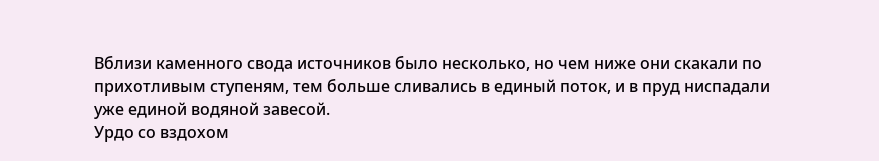Вблизи каменного свода источников было несколько, но чем ниже они скакали по прихотливым ступеням, тем больше сливались в единый поток, и в пруд ниспадали уже единой водяной завесой.
Урдо со вздохом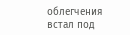облегчения встал под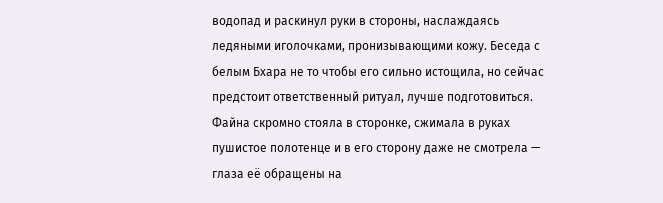водопад и раскинул руки в стороны, наслаждаясь ледяными иголочками, пронизывающими кожу. Беседа с белым Бхара не то чтобы его сильно истощила, но сейчас предстоит ответственный ритуал, лучше подготовиться.
Файна скромно стояла в сторонке, сжимала в руках пушистое полотенце и в его сторону даже не смотрела — глаза её обращены на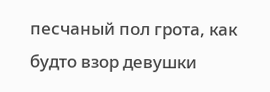песчаный пол грота, как будто взор девушки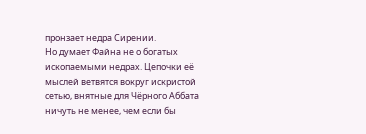пронзает недра Сирении.
Но думает Файна не о богатых ископаемыми недрах. Цепочки её мыслей ветвятся вокруг искристой сетью, внятные для Чёрного Аббата ничуть не менее, чем если бы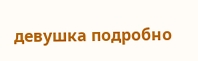девушка подробно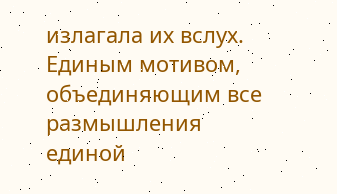излагала их вслух. Единым мотивом, объединяющим все размышления единой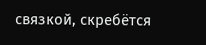связкой, скребётся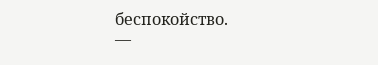беспокойство.
—